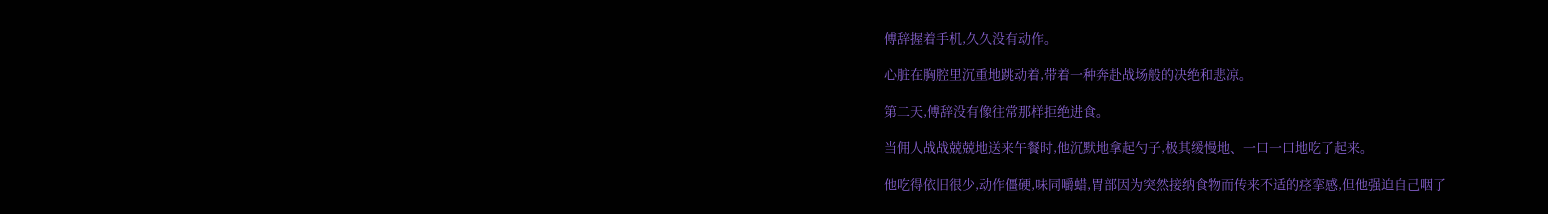傅辞握着手机,久久没有动作。

心脏在胸腔里沉重地跳动着,带着一种奔赴战场般的决绝和悲凉。

第二天,傅辞没有像往常那样拒绝进食。

当佣人战战兢兢地送来午餐时,他沉默地拿起勺子,极其缓慢地、一口一口地吃了起来。

他吃得依旧很少,动作僵硬,味同嚼蜡,胃部因为突然接纳食物而传来不适的痉挛感,但他强迫自己咽了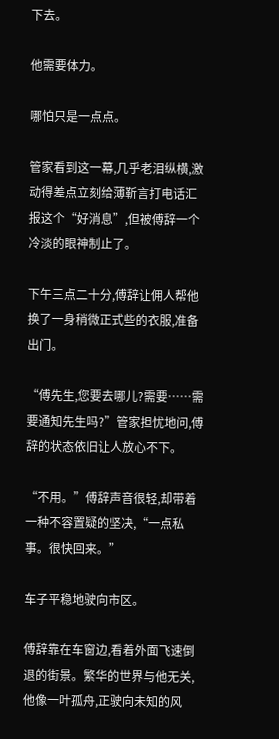下去。

他需要体力。

哪怕只是一点点。

管家看到这一幕,几乎老泪纵横,激动得差点立刻给薄靳言打电话汇报这个“好消息”,但被傅辞一个冷淡的眼神制止了。

下午三点二十分,傅辞让佣人帮他换了一身稍微正式些的衣服,准备出门。

“傅先生,您要去哪儿?需要……需要通知先生吗?”管家担忧地问,傅辞的状态依旧让人放心不下。

“不用。”傅辞声音很轻,却带着一种不容置疑的坚决,“一点私事。很快回来。”

车子平稳地驶向市区。

傅辞靠在车窗边,看着外面飞速倒退的街景。繁华的世界与他无关,他像一叶孤舟,正驶向未知的风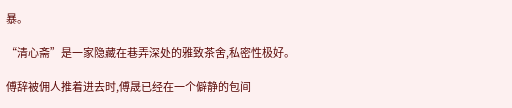暴。

“清心斋”是一家隐藏在巷弄深处的雅致茶舍,私密性极好。

傅辞被佣人推着进去时,傅晟已经在一个僻静的包间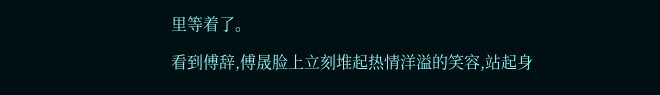里等着了。

看到傅辞,傅晟脸上立刻堆起热情洋溢的笑容,站起身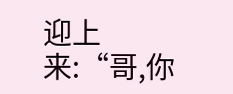迎上来:“哥,你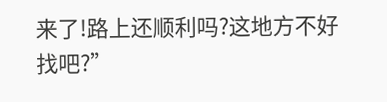来了!路上还顺利吗?这地方不好找吧?”